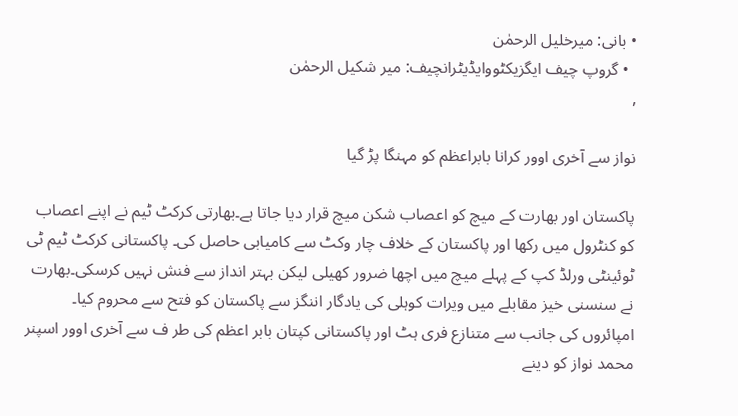• بانی: میرخلیل الرحمٰن
  • گروپ چیف ایگزیکٹووایڈیٹرانچیف: میر شکیل الرحمٰن
,

نواز سے آخری اوور کرانا بابراعظم کو مہنگا پڑ گیا

پاکستان اور بھارت کے میچ کو اعصاب شکن میچ قرار دیا جاتا ہے۔بھارتی کرکٹ ٹیم نے اپنے اعصاب کو کنٹرول میں رکھا اور پاکستان کے خلاف چار وکٹ سے کامیابی حاصل کی۔ پاکستانی کرکٹ ٹیم ٹی ٹوئینٹی ورلڈ کپ کے پہلے میچ میں اچھا ضرور کھیلی لیکن بہتر انداز سے فنش نہیں کرسکی۔بھارت نے سنسنی خیز مقابلے میں ویرات کوہلی کی یادگار اننگز سے پاکستان کو فتح سے محروم کیا۔ امپائروں کی جانب سے متنازع فری ہٹ اور پاکستانی کپتان بابر اعظم کی طر ف سے آخری اوور اسپنر محمد نواز کو دینے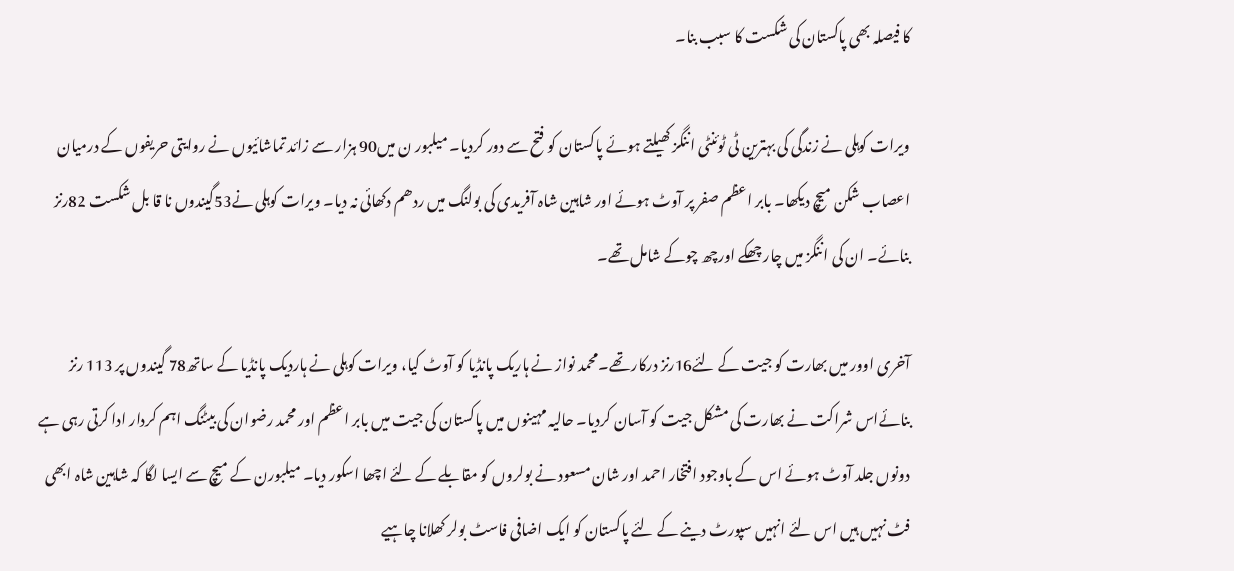کا فیصلہ بھی پاکستان کی شکست کا سبب بنا۔

ویرات کوہلی نے زندگی کی بہترین ٹی ٹوئنٹی اننگز کھیلتے ہوئے پاکستان کو فتح سے دور کردیا۔ میلبور ن میں90 ہزار سے زائد تماشائیوں نے روایتی حریفوں کے درمیان اعصاب شکن میچ دیکھا۔ بابر اعظم صفر پر آوٹ ہوئے اور شاہین شاہ آفریدی کی بولنگ میں ردھم دکھائی نہ دیا۔ ویرات کوہلی نے53گیندوں نا قا بل شکست 82رنز بنائے۔ ان کی اننگز میں چار چھکے اورچھ چوکے شامل تھے۔

آخری اوور میں بھارت کو جیت کے لئے16رنز درکار تھے۔محمد نواز نے ہاریک پانڈیا کو آوٹ کیا، ویرات کوہلی نے ہاردیک پانڈیا کے ساتھ78 گیندوں پر 113 رنز بنائےاس شراکت نے بھارت کی مشکل جیت کو آسان کردیا۔ حالیہ مہینوں میں پاکستان کی جیت میں بابر اعظم اور محمد رضوان کی بیٹنگ اہم کردار ادا کرتی رہی ہے دونوں جلد آوٹ ہوئے اس کے باوجود افتخار احمد اور شان مسعود نے بولروں کو مقابلے کے لئے اچھا اسکور دیا۔ میلبورن کے میچ سے ایسا لگا کہ شاہین شاہ ابھی فٹ نہیں ہیں اس لئے انہیں سپورٹ دینے کے لئے پاکستان کو ایک اضافی فاسٹ بولر کھلانا چاہیے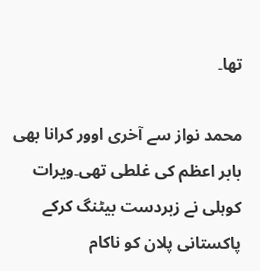تھا۔

محمد نواز سے آخری اوور کرانا بھی بابر اعظم کی غلطی تھی۔ویرات کوہلی نے زبردست بیٹنگ کرکے پاکستانی پلان کو ناکام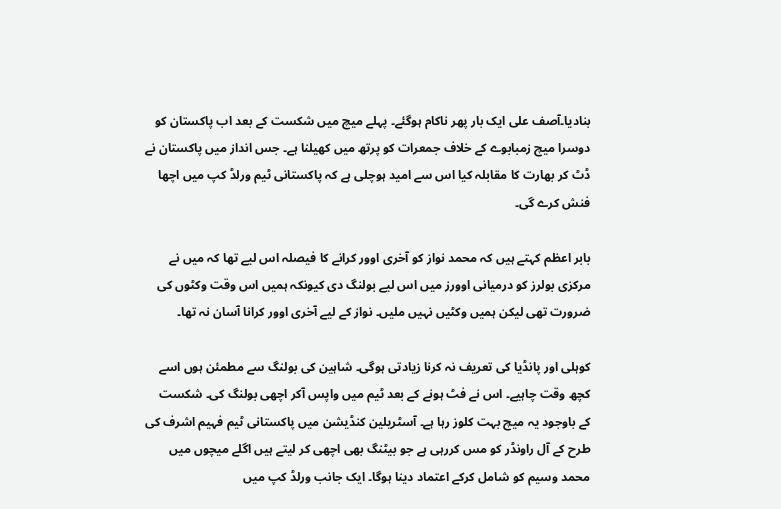بنادیا۔آصف علی ایک بار پھر ناکام ہوگئے۔ پہلے میچ میں شکست کے بعد اب پاکستان کو دوسرا میچ زمبابوے کے خلاف جمعرات کو پرتھ میں کھیلنا ہے۔ جس انداز میں پاکستان نے ڈٹ کر بھارت کا مقابلہ کیا اس سے امید ہوچلی ہے کہ پاکستانی ٹیم ورلڈ کپ میں اچھا فنش کرے گی۔

بابر اعظم کہتے ہیں کہ محمد نواز کو آخری اوور کرانے کا فیصلہ اس لیے تھا کہ میں نے مرکزی بولرز کو درمیانی اوورز میں اس لیے بولنگ دی کیونکہ ہمیں اس وقت وکٹوں کی ضرورت تھی لیکن ہمیں وکٹیں نہیں ملیں۔ نواز کے لیے آخری اوور کرانا آسان نہ تھا۔

کوہلی اور پانڈیا کی تعریف نہ کرنا زیادتی ہوگی۔ شاہین کی بولنگ سے مطمئن ہوں اسے کچھ وقت چاہیے۔ اس نے فٹ ہونے کے بعد ٹیم میں واپس آکر اچھی بولنگ کی۔ شکست کے باوجود یہ میچ بہت کلوز رہا ہے۔ آسٹریلین کنڈیشن میں پاکستانی ٹیم فہیم اشرف کی طرح کے آل راونڈر کو مس کررہی ہے جو بیٹنگ بھی اچھی کر لیتے ہیں اگلے میچوں میں محمد وسیم کو شامل کرکے اعتماد دینا ہوگا۔ ایک جانب ورلڈ کپ میں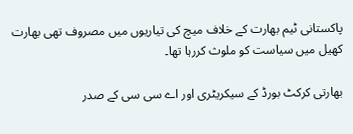پاکستانی ٹیم بھارت کے خلاف میچ کی تیاریوں میں مصروف تھی بھارت کھیل میں سیاست کو ملوث کررہا تھا۔

بھارتی کرکٹ بورڈ کے سیکریٹری اور اے سی سی کے صدر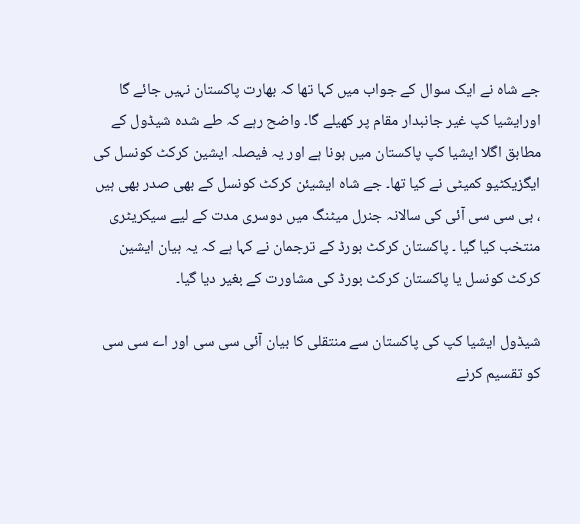جے شاہ نے ایک سوال کے جواب میں کہا تھا کہ بھارت پاکستان نہیں جائے گا اورایشیا کپ غیر جانبدار مقام پر کھیلے گا۔ واضح رہے کہ طے شدہ شیڈول کے مطابق اگلا ایشیا کپ پاکستان میں ہونا ہے اور یہ فیصلہ ایشین کرکٹ کونسل کی ایگزیکٹیو کمیٹی نے کیا تھا۔ جے شاہ ایشیئن کرکٹ کونسل کے بھی صدر بھی ہیں ، بی سی سی آئی کی سالانہ جنرل میٹنگ میں دوسری مدت کے لیے سیکریٹری منتخب کیا گيا ۔ پاکستان کرکٹ بورڈ کے ترجمان نے کہا ہے کہ یہ بیان ایشین کرکٹ کونسل یا پاکستان کرکٹ بورڈ کی مشاورت کے بغیر دیا گیا۔

شیڈول ایشیا کپ کی پاکستان سے منتقلی کا بیان آئی سی سی اور اے سی سی کو تقسیم کرنے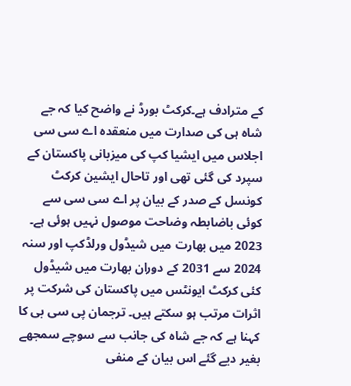کے مترادف ہے۔کرکٹ بورڈ نے واضح کیا کہ جے شاہ ہی کی صدارت میں منعقدہ اے سی سی اجلاس میں ایشیا کپ کی میزبانی پاکستان کے سپرد کی گئی تھی اور تاحال ایشین کرکٹ کونسل کے صدر کے بیان پر اے سی سی سے کوئی باضابطہ وضاحت موصول نہیں ہوئی ہے۔ 2023 میں بھارت میں شیڈول ورلڈکپ اور سنہ 2024 سے 2031 کے دوران بھارت میں شیڈول کئی کرکٹ ایونٹس میں پاکستان کی شرکت پر اثرات مرتب ہو سکتے ہیں۔ ترجمان پی سی بی کا کہنا ہے کہ جے شاہ کی جانب سے سوچے سمجھے بغیر دیے گئے اس بیان کے منفی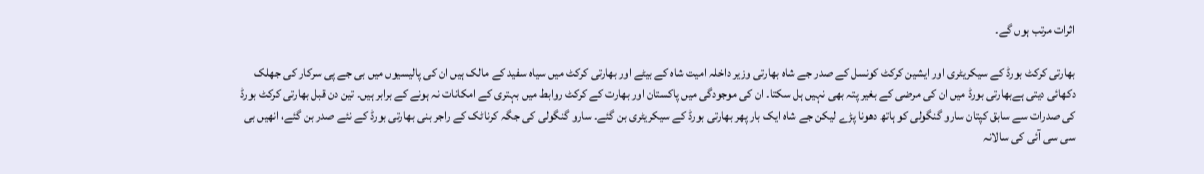اثرات مرتب ہوں گے۔

بھارتی کرکٹ بورڈ کے سیکریٹری اور ایشین کرکٹ کونسل کے صدر جے شاہ بھارتی وزیر داخلہ امیت شاہ کے بیٹے اور بھارتی کرکٹ میں سیاہ سفید کے مالک ہیں ان کی پالیسیوں میں بی جے پی سرکار کی جھلک دکھائی دیتی ہےبھارتی بورڈ میں ان کی مرضی کے بغیر پتہ بھی نہیں ہل سکتا۔ ان کی موجودگی میں پاکستان اور بھارت کے کرکٹ روابط میں بہتری کے امکانات نہ ہونے کے برابر ہیں۔ تین دن قبل بھارتی کرکٹ بورڈ کی صدرات سے سابق کپتان سارو گنگولی کو ہاتھ دھونا پڑے لیکن جے شاہ ایک بار پھر بھارتی بورڈ کے سیکریٹری بن گئے۔ سارو گنگولی کی جگہ کرناٹک کے راجر بنی بھارتی بورڈ کے نئے صدر بن گئے، انھیں بی سی سی آئی کی سالانہ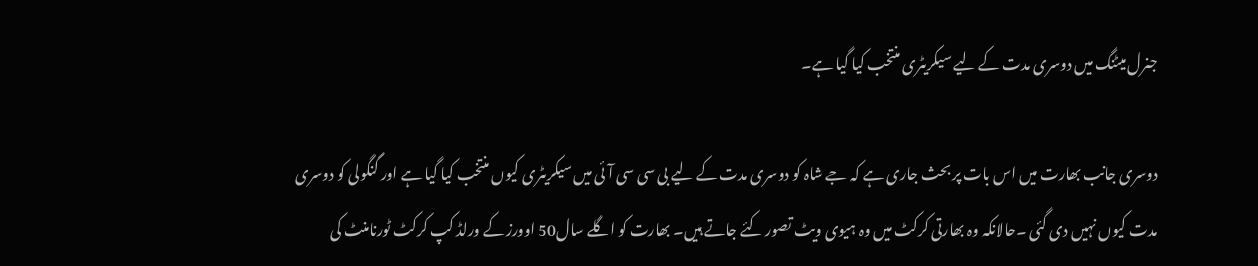جنرل میٹنگ میں دوسری مدت کے لیے سیکریٹری منتخب کیا گيا ہے۔

دوسری جانب بھارت میں اس بات پر بحث جاری ہے کہ جے شاہ کو دوسری مدت کے لیے بی سی سی آئی میں سیکریٹری کیوں منتخب کیا گیا ہے اور گنگولی کو دوسری مدت کیوں نہیں دی گئی ۔حالانکہ وہ بھارتی کرکٹ میں وہ ہیوی ویٹ تصور کئے جاتے ہیں۔ بھارت کو اگلے سال50 اوورز کے ورلڈ کپ کرکٹ ٹورنامنٹ کی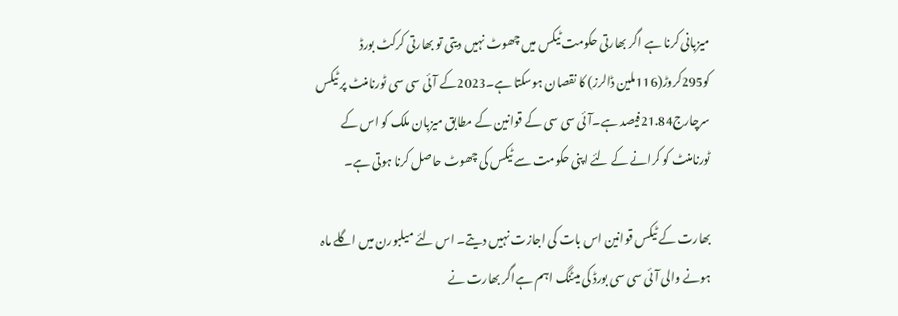میزبانی کرنا ہے اگر بھارتی حکومت ٹیکس میں چھوٹ نہیں دیتی تو بھارتی کرکٹ بورڈ کو295کروڑ(116ملین ڈالرز) کا نقصان ہوسکتا ہے۔2023کے آئی سی سی ٹورنامنٹ پر ٹیکس سرچارج21.84فیصد ہے۔آئی سی سی کے قوانین کے مطابق میزبان ملک کو اس کے ٹورنامنٹ کو کرانے کے لئے اپنی حکومت سے ٹیکس کی چھوٹ حاصل کرنا ہوتی ہے۔

بھارت کے ٹیکس قوانین اس بات کی اجازت نہیں دیتے۔ اس لئے میلبورن میں اگلے ماہ ہونے والی آئی سی سی بورڈ کی میٹنگ اہم ہےاگر بھارت نے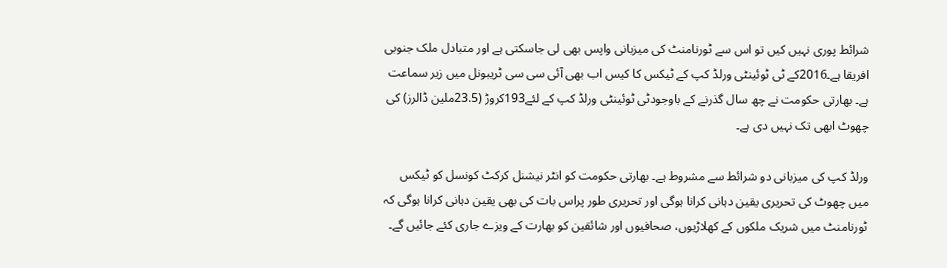شرائط پوری نہیں کیں تو اس سے ٹورنامنٹ کی میزبانی واپس بھی لی جاسکتی ہے اور متبادل ملک جنوبی افریقا ہے۔2016کے ٹی ٹوئینٹی ورلڈ کپ کے ٹیکس کا کیس اب بھی آئی سی سی ٹریبونل میں زیر سماعت ہے۔ بھارتی حکومت نے چھ سال گذرنے کے باوجودٹی ٹوئینٹی ورلڈ کپ کے لئے193کروڑ (23.5ملین ڈالرز) کی چھوٹ ابھی تک نہیں دی ہے۔

ورلڈ کپ کی میزبانی دو شرائط سے مشروط ہے۔ بھارتی حکومت کو انٹر نیشنل کرکٹ کونسل کو ٹیکس میں چھوٹ کی تحریری یقین دہانی کرانا ہوگی اور تحریری طور پراس بات کی بھی یقین دہانی کرانا ہوگی کہ ٹورنامنٹ میں شریک ملکوں کے کھلاڑیوں، صحافیوں اور شائقین کو بھارت کے ویزے جاری کئے جائیں گے۔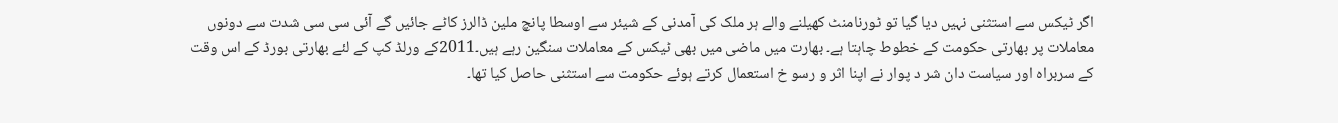اگر ٹیکس سے استثنی نہیں دیا گیا تو ٹورنامنٹ کھیلنے والے ہر ملک کی آمدنی کے شیئر سے اوسطا پانچ ملین ڈالرز کاٹے جائیں گے آئی سی سی شدت سے دونوں معاملات پر بھارتی حکومت کے خطوط چاہتا ہے۔ بھارت میں ماضی میں بھی ٹیکس کے معاملات سنگین رہے ہیں۔2011کے ورلڈ کپ کے لئے بھارتی بورڈ کے اس وقت کے سربراہ اور سیاست دان شر د پوار نے اپنا اثر و رسو خ استعمال کرتے ہوئے حکومت سے استثنی حاصل کیا تھا۔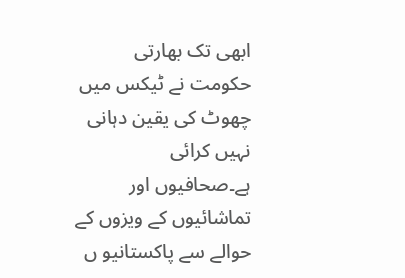ابھی تک بھارتی حکومت نے ٹیکس میں چھوٹ کی یقین دہانی نہیں کرائی ہے۔صحافیوں اور تماشائیوں کے ویزوں کے حوالے سے پاکستانیو ں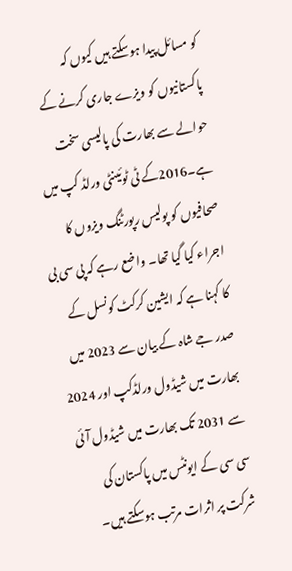کو مسائل پیدا ہوسکتے ہیں کیوں کہ پاکستانیوں کو ویزے جاری کرنے کے حوالے سے بھارت کی پالیسی سخت ہے۔2016کے ٹی ٹوئینٹی ورلڈ کپ میں صحافیوں کو پولیس رپورٹنگ ویزوں کا اجراء کیا گیا تھا۔ واضع رہے کہ پی سی بی کا کہنا ہے کہ ایشین کرکٹ کونسل کے صدر جے شاہ کے بیان سے 2023 میں بھارت میں شیڈول ورلڈکپ اور 2024 سے 2031 تک بھارت میں شیڈول آئی سی سی کے ایونٹس میں پاکستان کی شرکت پر اثرات مرتب ہوسکتے ہیں۔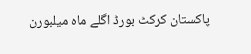پاکستان کرکٹ بورڈ اگلے ماہ میلبورن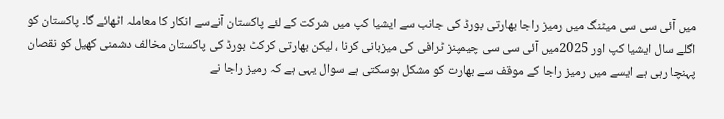میں آئی سی سی میٹنگ میں رمیز راجا بھارتی بورڈ کی جانب سے ایشیا کپ میں شرکت کے لئے پاکستان آنےسے انکار کا معاملہ اٹھائے گا۔ پاکستان کو اگلے سال ایشیا کپ اور 2025میں آئی سی سی چیمپنز ٹرافی کی میزبانی کرنا ، لیکن بھارتی کرکٹ بورڈ کی پاکستان مخالف دشمنی کھیل کو نقصان پہنچا رہی ہے ایسے میں رمیز راجا کے موقف سے بھارت کو مشکل ہوسکتی ہے سوال یہی ہے کہ رمیز راجا نے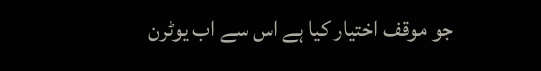جو موقف اختیار کیا ہے اس سے اب یوٹرن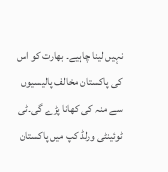نہیں لینا چاہیے۔ بھارت کو اس کی پاکستان مخالف پالیسیوں سے منہ کی کھانا پڑے گی۔ٹی ٹوئینٹی ورلڈ کپ میں پاکستان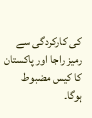کی کارکردگی سے رمیز راجا اور پاکستان کا کیس مضبوط ہوگا۔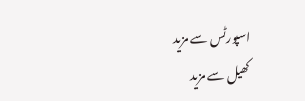اسپورٹس سے مزید
کھیل سے مزید